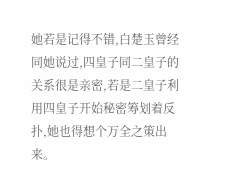她若是记得不错,白楚玉曾经同她说过,四皇子同二皇子的关系很是亲密,若是二皇子利用四皇子开始秘密筹划着反扑,她也得想个万全之策出来。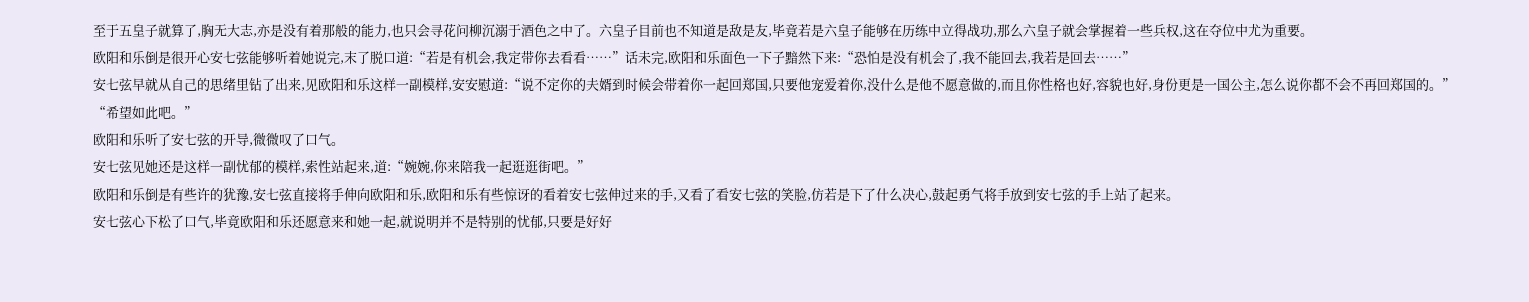至于五皇子就算了,胸无大志,亦是没有着那般的能力,也只会寻花问柳沉溺于酒色之中了。六皇子目前也不知道是敌是友,毕竟若是六皇子能够在历练中立得战功,那么六皇子就会掌握着一些兵权,这在夺位中尤为重要。
欧阳和乐倒是很开心安七弦能够听着她说完,末了脱口道:“若是有机会,我定带你去看看……”话未完,欧阳和乐面色一下子黯然下来:“恐怕是没有机会了,我不能回去,我若是回去……”
安七弦早就从自己的思绪里钻了出来,见欧阳和乐这样一副模样,安安慰道:“说不定你的夫婿到时候会带着你一起回郑国,只要他宠爱着你,没什么是他不愿意做的,而且你性格也好,容貌也好,身份更是一国公主,怎么说你都不会不再回郑国的。”
“希望如此吧。”
欧阳和乐听了安七弦的开导,微微叹了口气。
安七弦见她还是这样一副忧郁的模样,索性站起来,道:“婉婉,你来陪我一起逛逛街吧。”
欧阳和乐倒是有些许的犹豫,安七弦直接将手伸向欧阳和乐,欧阳和乐有些惊讶的看着安七弦伸过来的手,又看了看安七弦的笑脸,仿若是下了什么决心,鼓起勇气将手放到安七弦的手上站了起来。
安七弦心下松了口气,毕竟欧阳和乐还愿意来和她一起,就说明并不是特别的忧郁,只要是好好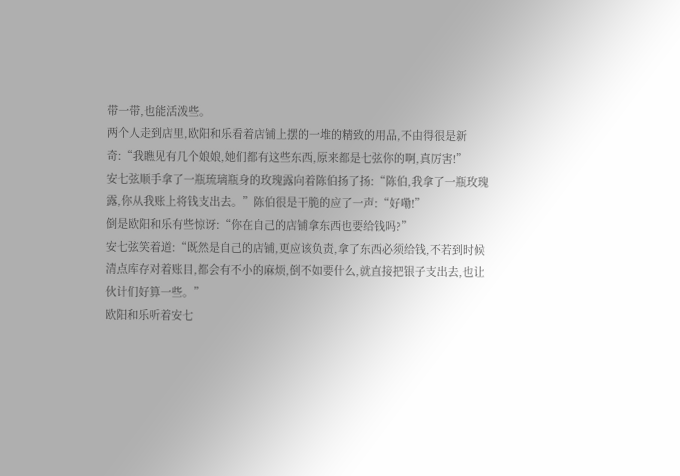带一带,也能活泼些。
两个人走到店里,欧阳和乐看着店铺上摆的一堆的精致的用品,不由得很是新奇:“我瞧见有几个娘娘,她们都有这些东西,原来都是七弦你的啊,真厉害!”
安七弦顺手拿了一瓶琉璃瓶身的玫瑰露向着陈伯扬了扬:“陈伯,我拿了一瓶玫瑰露,你从我账上将钱支出去。”陈伯很是干脆的应了一声:“好嘞!”
倒是欧阳和乐有些惊讶:“你在自己的店铺拿东西也要给钱吗?”
安七弦笑着道:“既然是自己的店铺,更应该负责,拿了东西必须给钱,不若到时候清点库存对着账目,都会有不小的麻烦,倒不如要什么,就直接把银子支出去,也让伙计们好算一些。”
欧阳和乐听着安七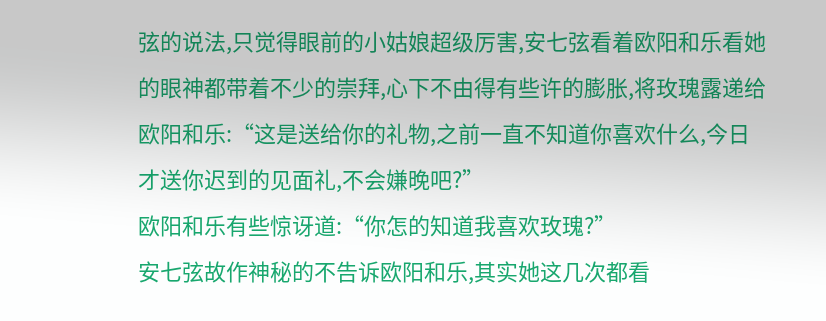弦的说法,只觉得眼前的小姑娘超级厉害,安七弦看着欧阳和乐看她的眼神都带着不少的崇拜,心下不由得有些许的膨胀,将玫瑰露递给欧阳和乐:“这是送给你的礼物,之前一直不知道你喜欢什么,今日才送你迟到的见面礼,不会嫌晚吧?”
欧阳和乐有些惊讶道:“你怎的知道我喜欢玫瑰?”
安七弦故作神秘的不告诉欧阳和乐,其实她这几次都看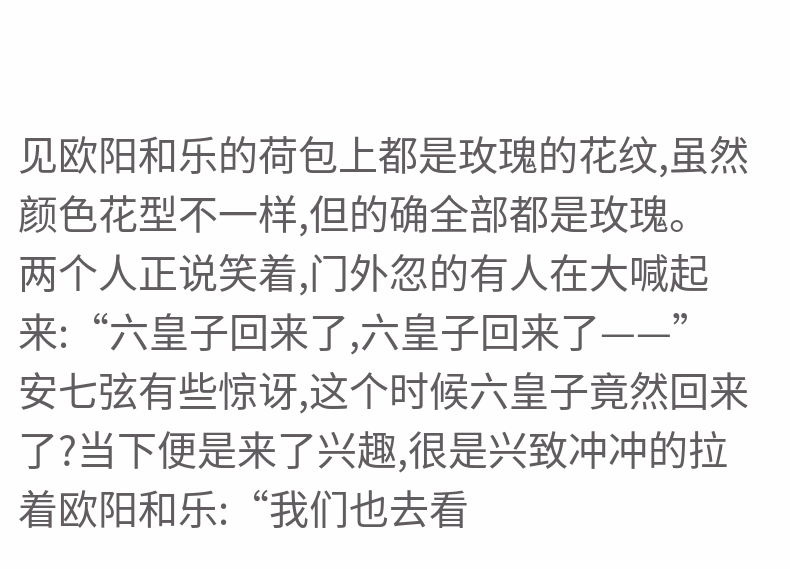见欧阳和乐的荷包上都是玫瑰的花纹,虽然颜色花型不一样,但的确全部都是玫瑰。
两个人正说笑着,门外忽的有人在大喊起来:“六皇子回来了,六皇子回来了——”
安七弦有些惊讶,这个时候六皇子竟然回来了?当下便是来了兴趣,很是兴致冲冲的拉着欧阳和乐:“我们也去看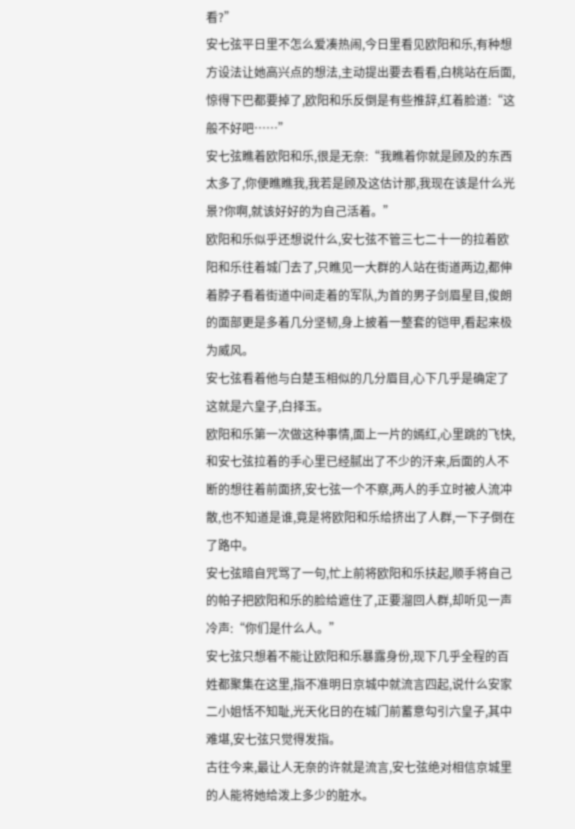看?”
安七弦平日里不怎么爱凑热闹,今日里看见欧阳和乐,有种想方设法让她高兴点的想法,主动提出要去看看,白桃站在后面,惊得下巴都要掉了,欧阳和乐反倒是有些推辞,红着脸道:“这般不好吧……”
安七弦瞧着欧阳和乐,很是无奈:“我瞧着你就是顾及的东西太多了,你便瞧瞧我,我若是顾及这估计那,我现在该是什么光景?你啊,就该好好的为自己活着。”
欧阳和乐似乎还想说什么,安七弦不管三七二十一的拉着欧阳和乐往着城门去了,只瞧见一大群的人站在街道两边,都伸着脖子看着街道中间走着的军队,为首的男子剑眉星目,俊朗的面部更是多着几分坚韧,身上披着一整套的铠甲,看起来极为威风。
安七弦看着他与白楚玉相似的几分眉目,心下几乎是确定了这就是六皇子,白择玉。
欧阳和乐第一次做这种事情,面上一片的嫣红,心里跳的飞快,和安七弦拉着的手心里已经腻出了不少的汗来,后面的人不断的想往着前面挤,安七弦一个不察,两人的手立时被人流冲散,也不知道是谁,竟是将欧阳和乐给挤出了人群,一下子倒在了路中。
安七弦暗自咒骂了一句,忙上前将欧阳和乐扶起,顺手将自己的帕子把欧阳和乐的脸给遮住了,正要溜回人群,却听见一声冷声:“你们是什么人。”
安七弦只想着不能让欧阳和乐暴露身份,现下几乎全程的百姓都聚集在这里,指不准明日京城中就流言四起,说什么安家二小姐恬不知耻,光天化日的在城门前蓄意勾引六皇子,其中难堪,安七弦只觉得发指。
古往今来,最让人无奈的许就是流言,安七弦绝对相信京城里的人能将她给泼上多少的脏水。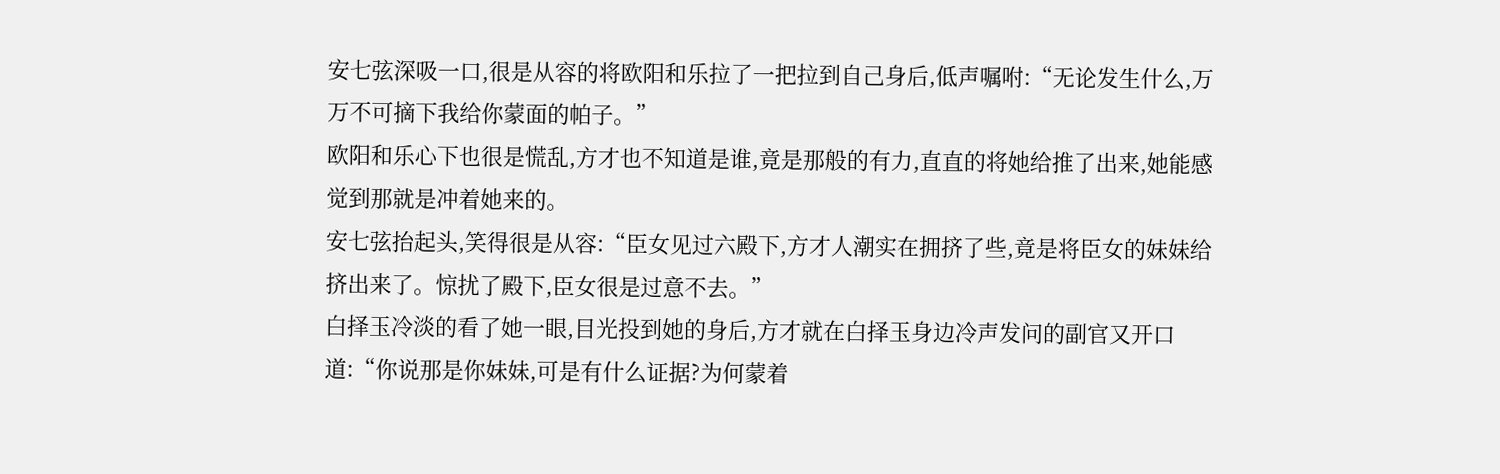安七弦深吸一口,很是从容的将欧阳和乐拉了一把拉到自己身后,低声嘱咐:“无论发生什么,万万不可摘下我给你蒙面的帕子。”
欧阳和乐心下也很是慌乱,方才也不知道是谁,竟是那般的有力,直直的将她给推了出来,她能感觉到那就是冲着她来的。
安七弦抬起头,笑得很是从容:“臣女见过六殿下,方才人潮实在拥挤了些,竟是将臣女的妹妹给挤出来了。惊扰了殿下,臣女很是过意不去。”
白择玉冷淡的看了她一眼,目光投到她的身后,方才就在白择玉身边冷声发问的副官又开口道:“你说那是你妹妹,可是有什么证据?为何蒙着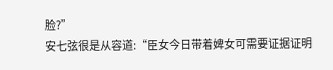脸?”
安七弦很是从容道:“臣女今日带着婢女可需要证据证明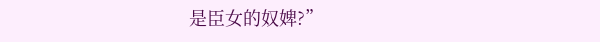是臣女的奴婢?”